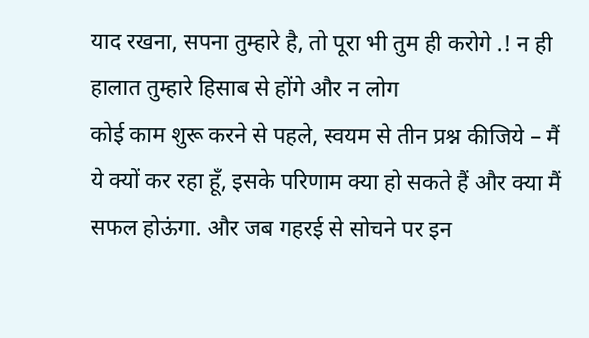याद रखना, सपना तुम्हारे है, तो पूरा भी तुम ही करोगे .! न ही हालात तुम्हारे हिसाब से होंगे और न लोग
कोई काम शुरू करने से पहले, स्वयम से तीन प्रश्न कीजिये – मैं ये क्यों कर रहा हूँ, इसके परिणाम क्या हो सकते हैं और क्या मैं सफल होऊंगा. और जब गहरई से सोचने पर इन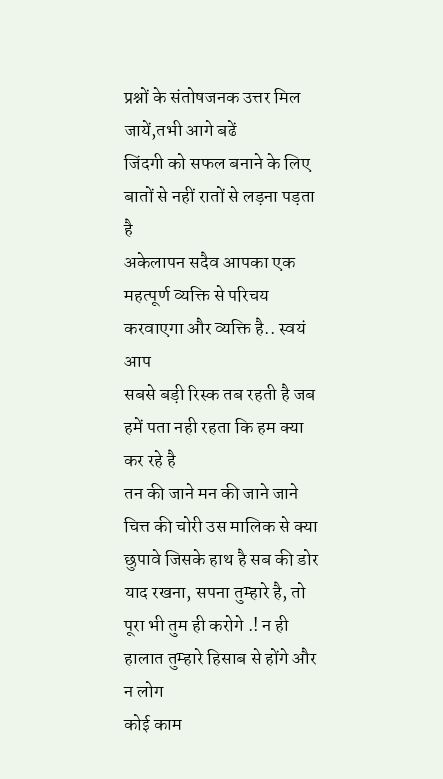प्रश्नों के संतोषजनक उत्तर मिल जायें,तभी आगे बढें
जिंदगी को सफल बनाने के लिए बातों से नहीं रातों से लड़ना पड़ता है
अकेलापन सदैव आपका एक महत्पूर्ण व्यक्ति से परिचय करवाएगा और व्यक्ति है.. स्वयं आप
सबसे बड़ी रिस्क तब रहती है जब हमें पता नही रहता कि हम क्या कर रहे है
तन की जाने मन की जाने जाने चित्त की चोरी उस मालिक से क्या छुपावे जिसके हाथ है सब की डोर
याद रखना, सपना तुम्हारे है, तो पूरा भी तुम ही करोगे .! न ही हालात तुम्हारे हिसाब से होंगे और न लोग
कोई काम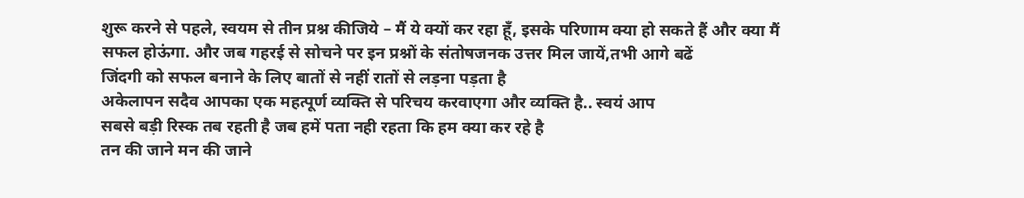शुरू करने से पहले, स्वयम से तीन प्रश्न कीजिये – मैं ये क्यों कर रहा हूँ, इसके परिणाम क्या हो सकते हैं और क्या मैं सफल होऊंगा. और जब गहरई से सोचने पर इन प्रश्नों के संतोषजनक उत्तर मिल जायें,तभी आगे बढें
जिंदगी को सफल बनाने के लिए बातों से नहीं रातों से लड़ना पड़ता है
अकेलापन सदैव आपका एक महत्पूर्ण व्यक्ति से परिचय करवाएगा और व्यक्ति है.. स्वयं आप
सबसे बड़ी रिस्क तब रहती है जब हमें पता नही रहता कि हम क्या कर रहे है
तन की जाने मन की जाने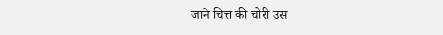जाने चित्त की चोरी उस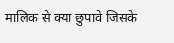मालिक से क्या छुपावे जिसके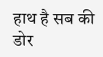हाथ है सब की डोर